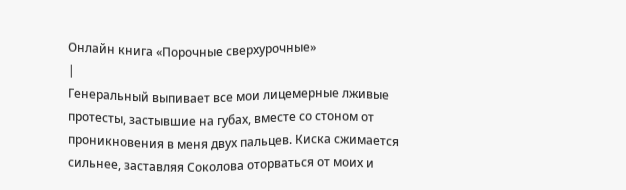Онлайн книга «Порочные сверхурочные»
|
Генеральный выпивает все мои лицемерные лживые протесты, застывшие на губах, вместе со стоном от проникновения в меня двух пальцев. Киска сжимается сильнее, заставляя Соколова оторваться от моих и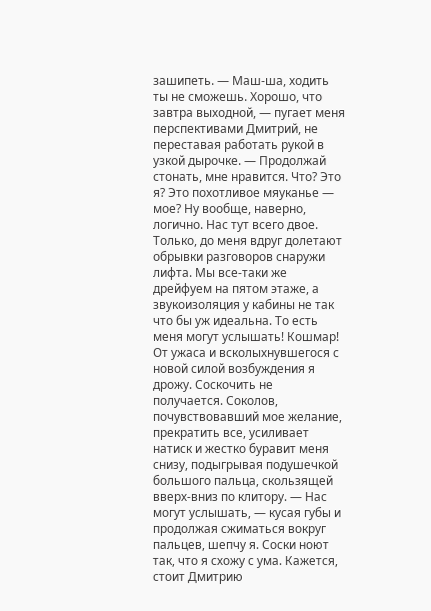зашипеть. — Маш-ша, ходить ты не сможешь. Хорошо, что завтра выходной, — пугает меня перспективами Дмитрий, не переставая работать рукой в узкой дырочке. — Продолжай стонать, мне нравится. Что? Это я? Это похотливое мяуканье — мое? Ну вообще, наверно, логично. Нас тут всего двое. Только, до меня вдруг долетают обрывки разговоров снаружи лифта. Мы все-таки же дрейфуем на пятом этаже, а звукоизоляция у кабины не так что бы уж идеальна. То есть меня могут услышать! Кошмар! От ужаса и всколыхнувшегося с новой силой возбуждения я дрожу. Соскочить не получается. Соколов, почувствовавший мое желание, прекратить все, усиливает натиск и жестко буравит меня снизу, подыгрывая подушечкой большого пальца, скользящей вверх-вниз по клитору. — Нас могут услышать, — кусая губы и продолжая сжиматься вокруг пальцев, шепчу я. Соски ноют так, что я схожу с ума. Кажется, стоит Дмитрию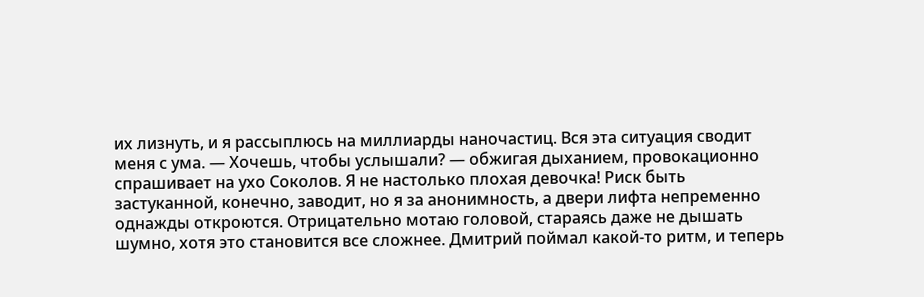их лизнуть, и я рассыплюсь на миллиарды наночастиц. Вся эта ситуация сводит меня с ума. — Хочешь, чтобы услышали? — обжигая дыханием, провокационно спрашивает на ухо Соколов. Я не настолько плохая девочка! Риск быть застуканной, конечно, заводит, но я за анонимность, а двери лифта непременно однажды откроются. Отрицательно мотаю головой, стараясь даже не дышать шумно, хотя это становится все сложнее. Дмитрий поймал какой-то ритм, и теперь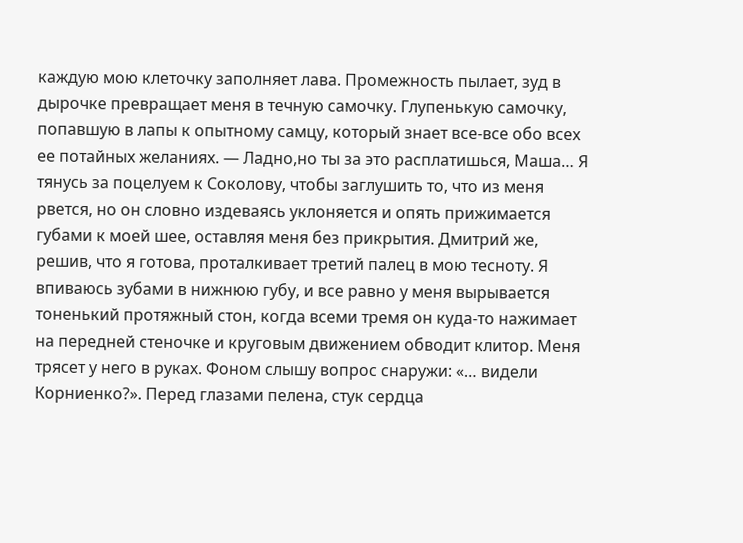каждую мою клеточку заполняет лава. Промежность пылает, зуд в дырочке превращает меня в течную самочку. Глупенькую самочку, попавшую в лапы к опытному самцу, который знает все-все обо всех ее потайных желаниях. — Ладно,но ты за это расплатишься, Маша… Я тянусь за поцелуем к Соколову, чтобы заглушить то, что из меня рвется, но он словно издеваясь уклоняется и опять прижимается губами к моей шее, оставляя меня без прикрытия. Дмитрий же, решив, что я готова, проталкивает третий палец в мою тесноту. Я впиваюсь зубами в нижнюю губу, и все равно у меня вырывается тоненький протяжный стон, когда всеми тремя он куда-то нажимает на передней стеночке и круговым движением обводит клитор. Меня трясет у него в руках. Фоном слышу вопрос снаружи: «… видели Корниенко?». Перед глазами пелена, стук сердца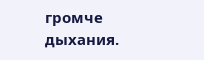громче дыхания.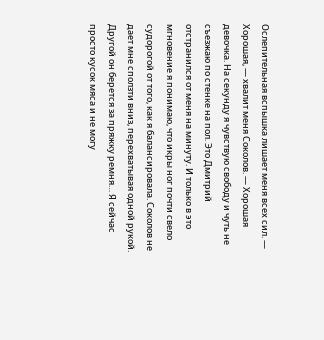Ослепительная вспышка лишает меня всех сил. — Хорошая, — хвалит меня Соколов. — Хорошая девочка. На секунду я чувствую свободу и чуть не съезжаю по стенке на пол. Это Дмитрий отстранился от меня на минуту. И только в это мгновение я понимаю, что икры ног почти свело судорогой от того, как я балансировала. Соколов не дает мне сползти вниз, перехватывая одной рукой. Другой он берется за пряжку ремня… Я сейчас просто кусок мяса и не могу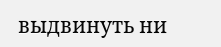выдвинуть ни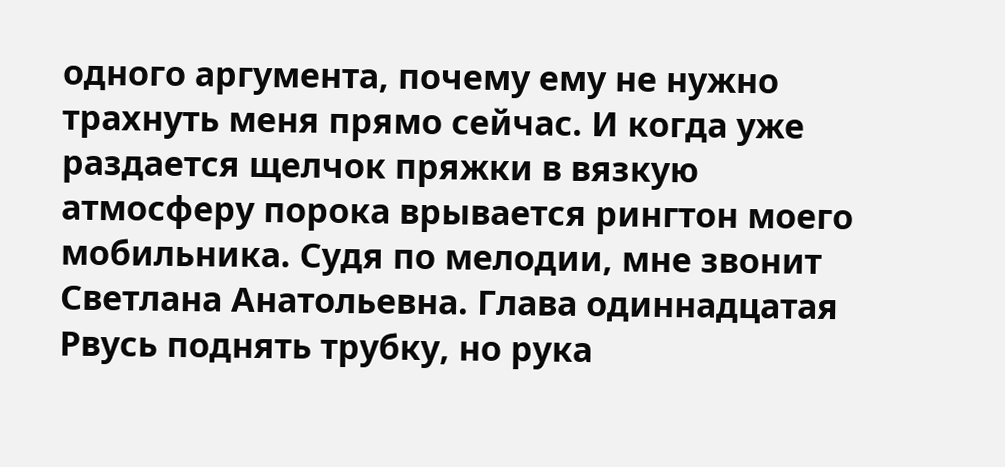одного аргумента, почему ему не нужно трахнуть меня прямо сейчас. И когда уже раздается щелчок пряжки в вязкую атмосферу порока врывается рингтон моего мобильника. Судя по мелодии, мне звонит Светлана Анатольевна. Глава одиннадцатая Рвусь поднять трубку, но рука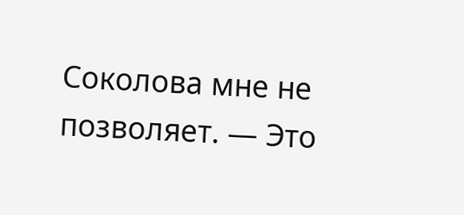Соколова мне не позволяет. — Это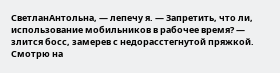СветланАнтольна, — лепечу я. — Запретить, что ли, использование мобильников в рабочее время? — злится босс, замерев с недорасстегнутой пряжкой. Смотрю на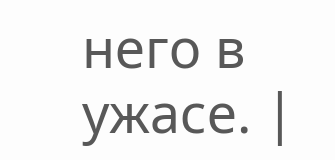него в ужасе. |